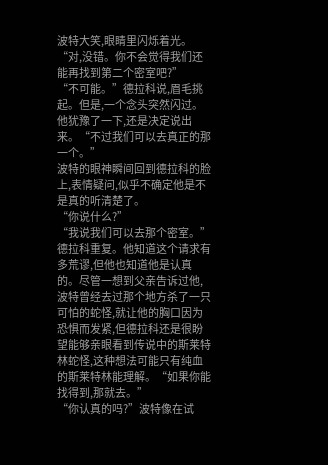波特大笑,眼睛里闪烁着光。“对,没错。你不会觉得我们还能再找到第二个密室吧?”
“不可能。”德拉科说,眉毛挑起。但是,一个念头突然闪过。他犹豫了一下,还是决定说出来。“不过我们可以去真正的那一个。”
波特的眼神瞬间回到德拉科的脸上,表情疑问,似乎不确定他是不是真的听清楚了。
“你说什么?”
“我说我们可以去那个密室。”德拉科重复。他知道这个请求有多荒谬,但他也知道他是认真的。尽管一想到父亲告诉过他,波特曾经去过那个地方杀了一只可怕的蛇怪,就让他的胸口因为恐惧而发紧,但德拉科还是很盼望能够亲眼看到传说中的斯莱特林蛇怪,这种想法可能只有纯血的斯莱特林能理解。“如果你能找得到,那就去。”
“你认真的吗?”波特像在试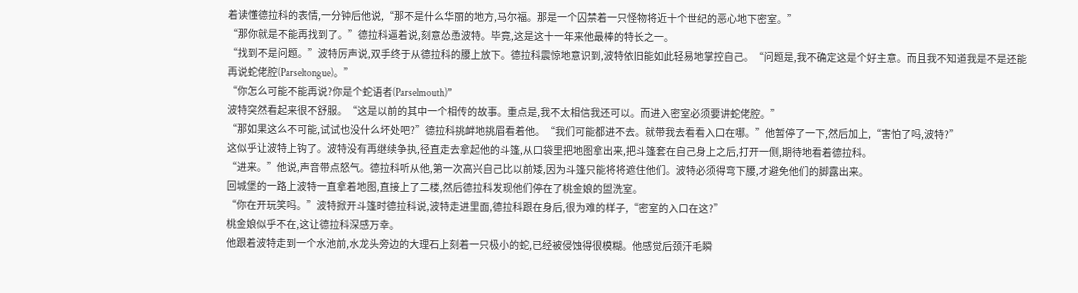着读懂德拉科的表情,一分钟后他说,“那不是什么华丽的地方,马尔福。那是一个囚禁着一只怪物将近十个世纪的恶心地下密室。”
“那你就是不能再找到了。”德拉科逼着说,刻意怂恿波特。毕竟,这是这十一年来他最棒的特长之一。
“找到不是问题。”波特厉声说,双手终于从德拉科的腰上放下。德拉科震惊地意识到,波特依旧能如此轻易地掌控自己。“问题是,我不确定这是个好主意。而且我不知道我是不是还能再说蛇佬腔(Parseltongue)。”
“你怎么可能不能再说?你是个蛇语者(Parselmouth)”
波特突然看起来很不舒服。“这是以前的其中一个相传的故事。重点是,我不太相信我还可以。而进入密室必须要讲蛇佬腔。”
“那如果这么不可能,试试也没什么坏处吧?”德拉科挑衅地挑眉看着他。“我们可能都进不去。就带我去看看入口在哪。”他暂停了一下,然后加上,“害怕了吗,波特?”
这似乎让波特上钩了。波特没有再继续争执,径直走去拿起他的斗篷,从口袋里把地图拿出来,把斗篷套在自己身上之后,打开一侧,期待地看着德拉科。
“进来。”他说,声音带点怒气。德拉科听从他,第一次高兴自己比以前矮,因为斗篷只能将将遮住他们。波特必须得弯下腰,才避免他们的脚露出来。
回城堡的一路上波特一直拿着地图,直接上了二楼,然后德拉科发现他们停在了桃金娘的盥洗室。
“你在开玩笑吗。”波特掀开斗篷时德拉科说,波特走进里面,德拉科跟在身后,很为难的样子,“密室的入口在这?”
桃金娘似乎不在,这让德拉科深感万幸。
他跟着波特走到一个水池前,水龙头旁边的大理石上刻着一只极小的蛇,已经被侵蚀得很模糊。他感觉后颈汗毛瞬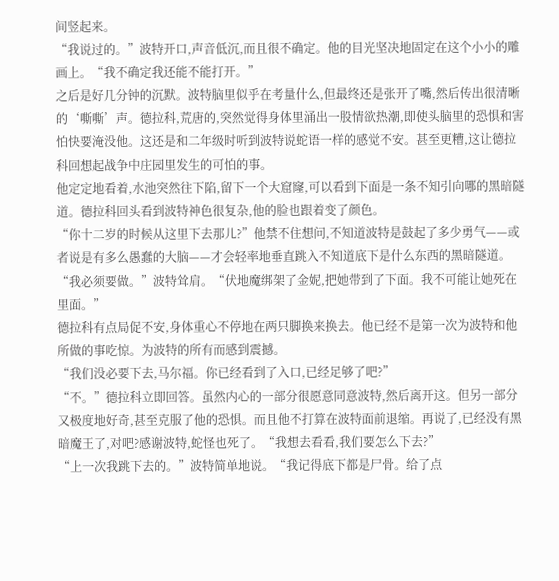间竖起来。
“我说过的。”波特开口,声音低沉,而且很不确定。他的目光坚决地固定在这个小小的雕画上。“我不确定我还能不能打开。”
之后是好几分钟的沉默。波特脑里似乎在考量什么,但最终还是张开了嘴,然后传出很清晰的‘嘶嘶’声。德拉科,荒唐的,突然觉得身体里涌出一股情欲热潮,即使头脑里的恐惧和害怕快要淹没他。这还是和二年级时听到波特说蛇语一样的感觉不安。甚至更糟,这让德拉科回想起战争中庄园里发生的可怕的事。
他定定地看着,水池突然往下陷,留下一个大窟窿,可以看到下面是一条不知引向哪的黑暗隧道。德拉科回头看到波特神色很复杂,他的脸也跟着变了颜色。
“你十二岁的时候从这里下去那儿?”他禁不住想问,不知道波特是鼓起了多少勇气——或者说是有多么愚蠢的大脑——才会轻率地垂直跳入不知道底下是什么东西的黑暗隧道。
“我必须要做。”波特耸肩。“伏地魔绑架了金妮,把她带到了下面。我不可能让她死在里面。”
德拉科有点局促不安,身体重心不停地在两只脚换来换去。他已经不是第一次为波特和他所做的事吃惊。为波特的所有而感到震撼。
“我们没必要下去,马尔福。你已经看到了入口,已经足够了吧?”
“不。”德拉科立即回答。虽然内心的一部分很愿意同意波特,然后离开这。但另一部分又极度地好奇,甚至克服了他的恐惧。而且他不打算在波特面前退缩。再说了,已经没有黑暗魔王了,对吧?感谢波特,蛇怪也死了。“我想去看看,我们要怎么下去?”
“上一次我跳下去的。”波特简单地说。“我记得底下都是尸骨。给了点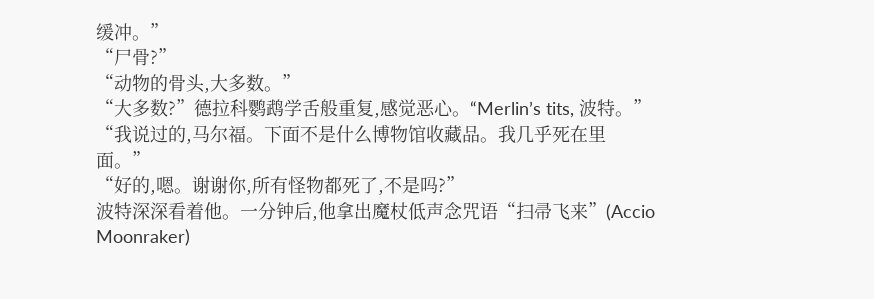缓冲。”
“尸骨?”
“动物的骨头,大多数。”
“大多数?”德拉科鹦鹉学舌般重复,感觉恶心。“Merlin’s tits, 波特。”
“我说过的,马尔福。下面不是什么博物馆收藏品。我几乎死在里面。”
“好的,嗯。谢谢你,所有怪物都死了,不是吗?”
波特深深看着他。一分钟后,他拿出魔杖低声念咒语“扫帚飞来”(Accio Moonraker)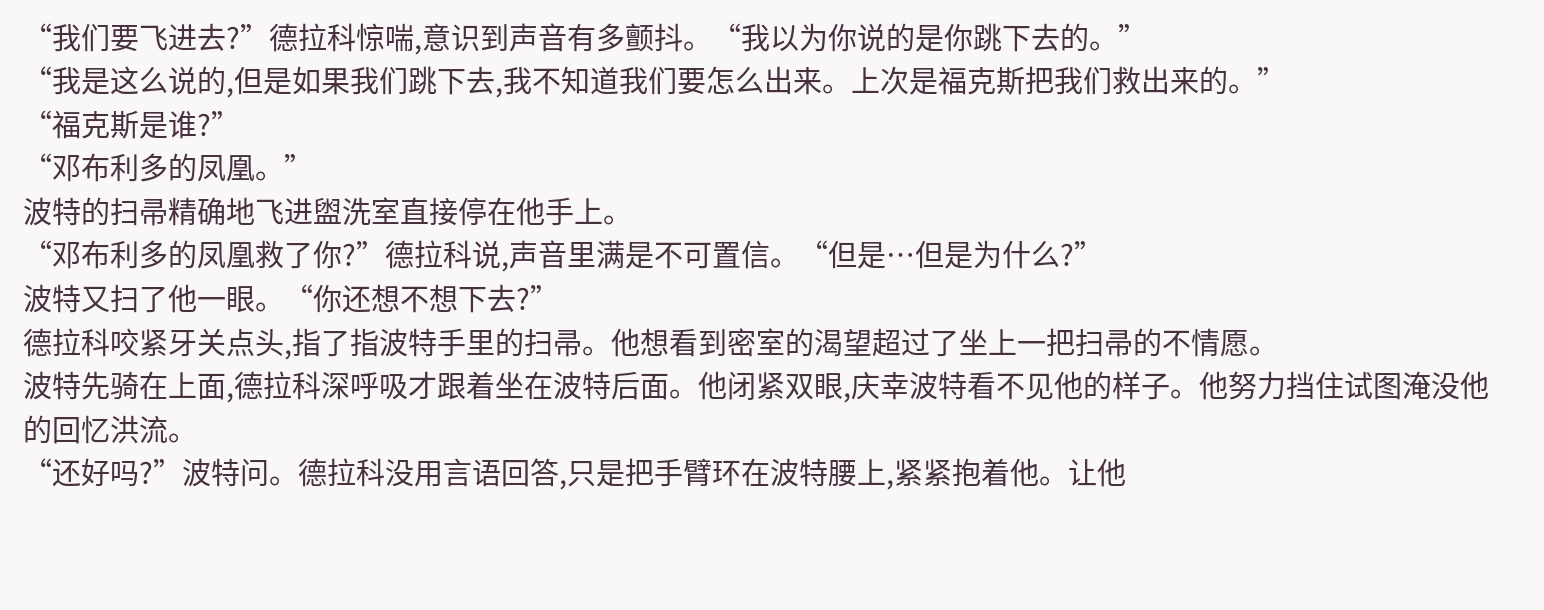“我们要飞进去?”德拉科惊喘,意识到声音有多颤抖。“我以为你说的是你跳下去的。”
“我是这么说的,但是如果我们跳下去,我不知道我们要怎么出来。上次是福克斯把我们救出来的。”
“福克斯是谁?”
“邓布利多的凤凰。”
波特的扫帚精确地飞进盥洗室直接停在他手上。
“邓布利多的凤凰救了你?”德拉科说,声音里满是不可置信。“但是…但是为什么?”
波特又扫了他一眼。“你还想不想下去?”
德拉科咬紧牙关点头,指了指波特手里的扫帚。他想看到密室的渴望超过了坐上一把扫帚的不情愿。
波特先骑在上面,德拉科深呼吸才跟着坐在波特后面。他闭紧双眼,庆幸波特看不见他的样子。他努力挡住试图淹没他的回忆洪流。
“还好吗?”波特问。德拉科没用言语回答,只是把手臂环在波特腰上,紧紧抱着他。让他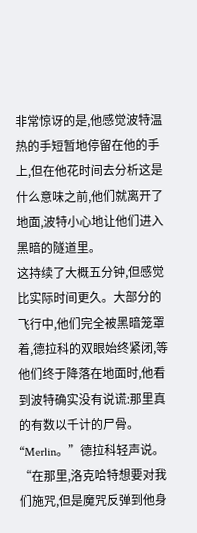非常惊讶的是,他感觉波特温热的手短暂地停留在他的手上,但在他花时间去分析这是什么意味之前,他们就离开了地面,波特小心地让他们进入黑暗的隧道里。
这持续了大概五分钟,但感觉比实际时间更久。大部分的飞行中,他们完全被黑暗笼罩着,德拉科的双眼始终紧闭,等他们终于降落在地面时,他看到波特确实没有说谎:那里真的有数以千计的尸骨。
“Merlin。”德拉科轻声说。
“在那里,洛克哈特想要对我们施咒,但是魔咒反弹到他身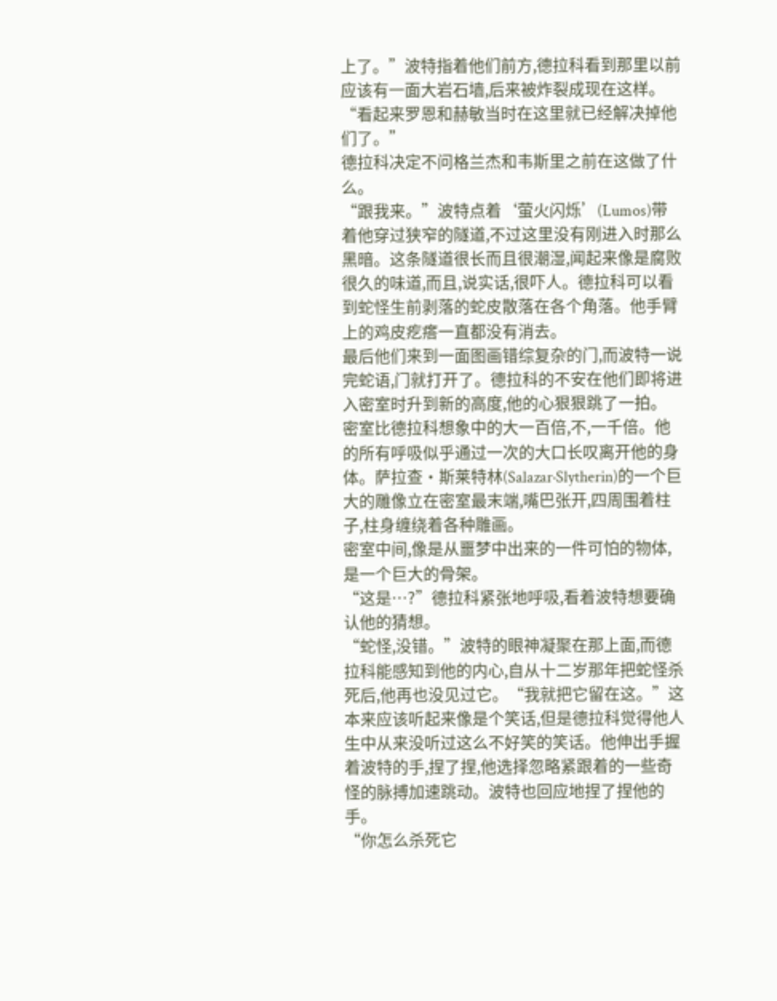上了。”波特指着他们前方,德拉科看到那里以前应该有一面大岩石墙,后来被炸裂成现在这样。“看起来罗恩和赫敏当时在这里就已经解决掉他们了。”
德拉科决定不问格兰杰和韦斯里之前在这做了什么。
“跟我来。”波特点着‘萤火闪烁’(Lumos)带着他穿过狭窄的隧道,不过这里没有刚进入时那么黑暗。这条隧道很长而且很潮湿,闻起来像是腐败很久的味道,而且,说实话,很吓人。德拉科可以看到蛇怪生前剥落的蛇皮散落在各个角落。他手臂上的鸡皮疙瘩一直都没有消去。
最后他们来到一面图画错综复杂的门,而波特一说完蛇语,门就打开了。德拉科的不安在他们即将进入密室时升到新的高度,他的心狠狠跳了一拍。
密室比德拉科想象中的大一百倍,不,一千倍。他的所有呼吸似乎通过一次的大口长叹离开他的身体。萨拉查·斯莱特林(Salazar·Slytherin)的一个巨大的雕像立在密室最末端,嘴巴张开,四周围着柱子,柱身缠绕着各种雕画。
密室中间,像是从噩梦中出来的一件可怕的物体,是一个巨大的骨架。
“这是…?”德拉科紧张地呼吸,看着波特想要确认他的猜想。
“蛇怪,没错。”波特的眼神凝聚在那上面,而德拉科能感知到他的内心,自从十二岁那年把蛇怪杀死后,他再也没见过它。“我就把它留在这。”这本来应该听起来像是个笑话,但是德拉科觉得他人生中从来没听过这么不好笑的笑话。他伸出手握着波特的手,捏了捏,他选择忽略紧跟着的一些奇怪的脉搏加速跳动。波特也回应地捏了捏他的手。
“你怎么杀死它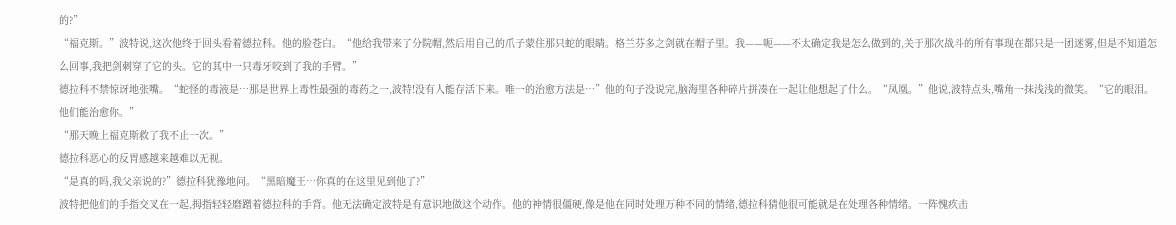的?”
“福克斯。”波特说,这次他终于回头看着德拉科。他的脸苍白。“他给我带来了分院帽,然后用自己的爪子蒙住那只蛇的眼睛。格兰芬多之剑就在帽子里。我——呃——不太确定我是怎么做到的,关于那次战斗的所有事现在都只是一团迷雾,但是不知道怎么回事,我把剑刺穿了它的头。它的其中一只毒牙咬到了我的手臂。”
德拉科不禁惊讶地张嘴。“蛇怪的毒液是…那是世界上毒性最强的毒药之一,波特!没有人能存活下来。唯一的治愈方法是…”他的句子没说完,脑海里各种碎片拼凑在一起让他想起了什么。“凤凰。”他说,波特点头,嘴角一抹浅浅的微笑。“它的眼泪。他们能治愈你。”
“那天晚上福克斯救了我不止一次。”
德拉科恶心的反胃感越来越难以无视。
“是真的吗,我父亲说的?”德拉科犹豫地问。“黑暗魔王…你真的在这里见到他了?”
波特把他们的手指交叉在一起,拇指轻轻磨蹭着德拉科的手背。他无法确定波特是有意识地做这个动作。他的神情很僵硬,像是他在同时处理万种不同的情绪,德拉科猜他很可能就是在处理各种情绪。一阵愧疚击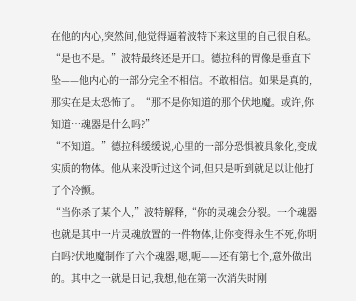在他的内心,突然间,他觉得逼着波特下来这里的自己很自私。
“是也不是。”波特最终还是开口。德拉科的胃像是垂直下坠——他内心的一部分完全不相信。不敢相信。如果是真的,那实在是太恐怖了。“那不是你知道的那个伏地魔。或许,你知道…魂器是什么吗?”
“不知道。”德拉科缓缓说,心里的一部分恐惧被具象化,变成实质的物体。他从来没听过这个词,但只是听到就足以让他打了个冷颤。
“当你杀了某个人,”波特解释,“你的灵魂会分裂。一个魂器也就是其中一片灵魂放置的一件物体,让你变得永生不死,你明白吗?伏地魔制作了六个魂器,嗯,呃——还有第七个,意外做出的。其中之一就是日记,我想,他在第一次消失时刚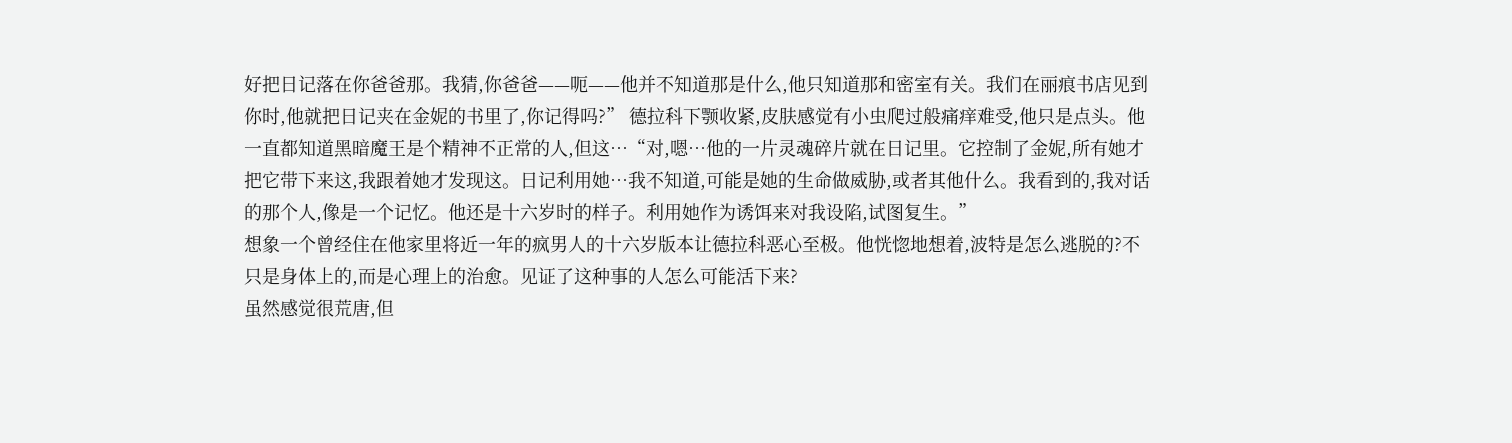好把日记落在你爸爸那。我猜,你爸爸——呃——他并不知道那是什么,他只知道那和密室有关。我们在丽痕书店见到你时,他就把日记夹在金妮的书里了,你记得吗?” 德拉科下颚收紧,皮肤感觉有小虫爬过般痛痒难受,他只是点头。他一直都知道黑暗魔王是个精神不正常的人,但这…“对,嗯…他的一片灵魂碎片就在日记里。它控制了金妮,所有她才把它带下来这,我跟着她才发现这。日记利用她…我不知道,可能是她的生命做威胁,或者其他什么。我看到的,我对话的那个人,像是一个记忆。他还是十六岁时的样子。利用她作为诱饵来对我设陷,试图复生。”
想象一个曾经住在他家里将近一年的疯男人的十六岁版本让德拉科恶心至极。他恍惚地想着,波特是怎么逃脱的?不只是身体上的,而是心理上的治愈。见证了这种事的人怎么可能活下来?
虽然感觉很荒唐,但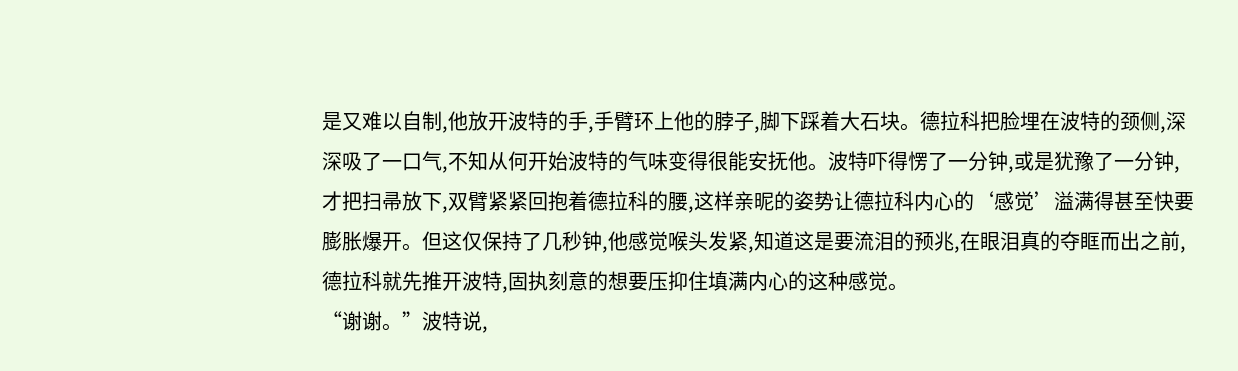是又难以自制,他放开波特的手,手臂环上他的脖子,脚下踩着大石块。德拉科把脸埋在波特的颈侧,深深吸了一口气,不知从何开始波特的气味变得很能安抚他。波特吓得愣了一分钟,或是犹豫了一分钟,才把扫帚放下,双臂紧紧回抱着德拉科的腰,这样亲昵的姿势让德拉科内心的‘感觉’溢满得甚至快要膨胀爆开。但这仅保持了几秒钟,他感觉喉头发紧,知道这是要流泪的预兆,在眼泪真的夺眶而出之前,德拉科就先推开波特,固执刻意的想要压抑住填满内心的这种感觉。
“谢谢。”波特说,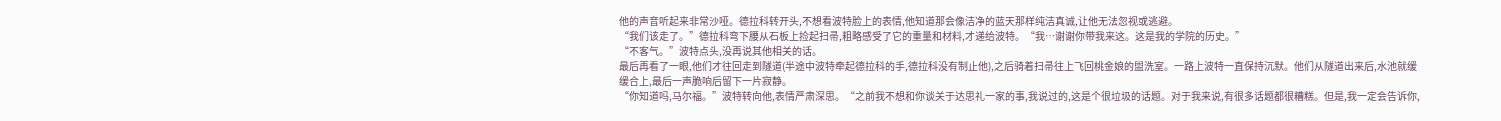他的声音听起来非常沙哑。德拉科转开头,不想看波特脸上的表情,他知道那会像洁净的蓝天那样纯洁真诚,让他无法忽视或逃避。
“我们该走了。”德拉科弯下腰从石板上捡起扫帚,粗略感受了它的重量和材料,才递给波特。“我…谢谢你带我来这。这是我的学院的历史。”
“不客气。”波特点头,没再说其他相关的话。
最后再看了一眼,他们才往回走到隧道(半途中波特牵起德拉科的手,德拉科没有制止他),之后骑着扫帚往上飞回桃金娘的盥洗室。一路上波特一直保持沉默。他们从隧道出来后,水池就缓缓合上,最后一声脆响后留下一片寂静。
“你知道吗,马尔福。”波特转向他,表情严肃深思。“之前我不想和你谈关于达思礼一家的事,我说过的,这是个很垃圾的话题。对于我来说,有很多话题都很糟糕。但是,我一定会告诉你,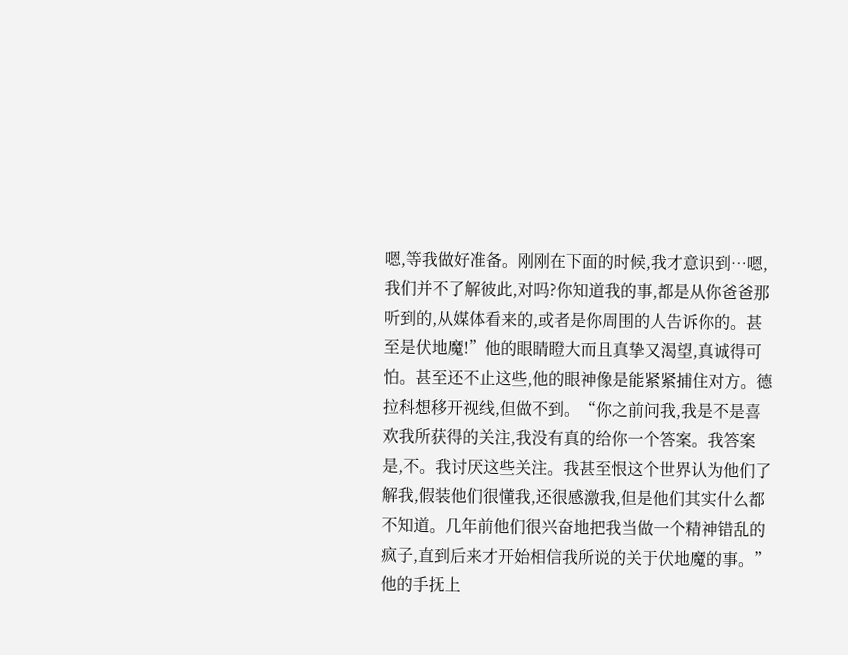嗯,等我做好准备。刚刚在下面的时候,我才意识到…嗯,我们并不了解彼此,对吗?你知道我的事,都是从你爸爸那听到的,从媒体看来的,或者是你周围的人告诉你的。甚至是伏地魔!”他的眼睛瞪大而且真挚又渴望,真诚得可怕。甚至还不止这些,他的眼神像是能紧紧捕住对方。德拉科想移开视线,但做不到。“你之前问我,我是不是喜欢我所获得的关注,我没有真的给你一个答案。我答案是,不。我讨厌这些关注。我甚至恨这个世界认为他们了解我,假装他们很懂我,还很感激我,但是他们其实什么都不知道。几年前他们很兴奋地把我当做一个精神错乱的疯子,直到后来才开始相信我所说的关于伏地魔的事。”他的手抚上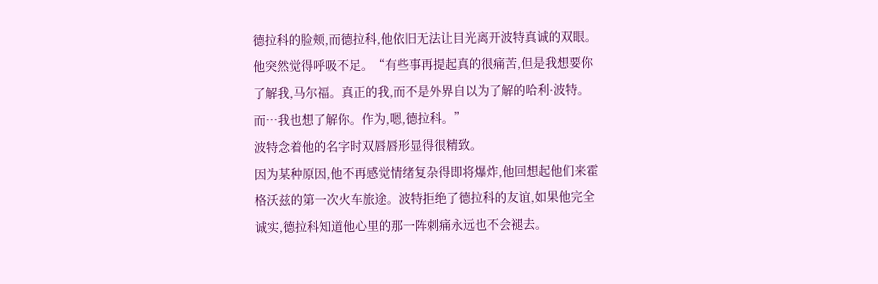德拉科的脸颊,而德拉科,他依旧无法让目光离开波特真诚的双眼。他突然觉得呼吸不足。“有些事再提起真的很痛苦,但是我想要你了解我,马尔福。真正的我,而不是外界自以为了解的哈利·波特。而…我也想了解你。作为,嗯,德拉科。”
波特念着他的名字时双唇唇形显得很精致。
因为某种原因,他不再感觉情绪复杂得即将爆炸,他回想起他们来霍格沃兹的第一次火车旅途。波特拒绝了德拉科的友谊,如果他完全诚实,德拉科知道他心里的那一阵刺痛永远也不会褪去。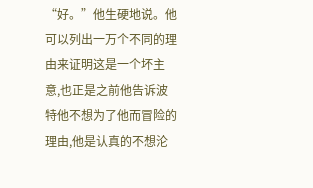“好。”他生硬地说。他可以列出一万个不同的理由来证明这是一个坏主意,也正是之前他告诉波特他不想为了他而冒险的理由,他是认真的不想沦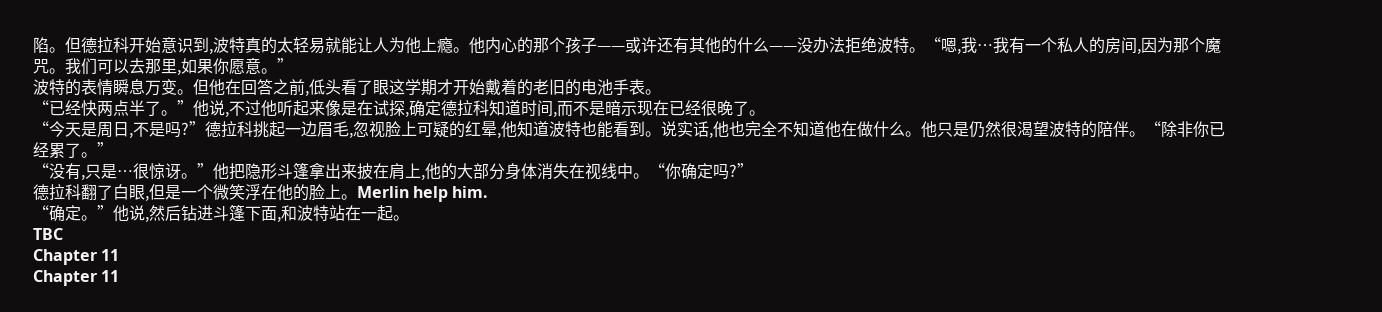陷。但德拉科开始意识到,波特真的太轻易就能让人为他上瘾。他内心的那个孩子——或许还有其他的什么——没办法拒绝波特。“嗯,我…我有一个私人的房间,因为那个魔咒。我们可以去那里,如果你愿意。”
波特的表情瞬息万变。但他在回答之前,低头看了眼这学期才开始戴着的老旧的电池手表。
“已经快两点半了。”他说,不过他听起来像是在试探,确定德拉科知道时间,而不是暗示现在已经很晚了。
“今天是周日,不是吗?”德拉科挑起一边眉毛,忽视脸上可疑的红晕,他知道波特也能看到。说实话,他也完全不知道他在做什么。他只是仍然很渴望波特的陪伴。“除非你已经累了。”
“没有,只是…很惊讶。”他把隐形斗篷拿出来披在肩上,他的大部分身体消失在视线中。“你确定吗?”
德拉科翻了白眼,但是一个微笑浮在他的脸上。Merlin help him.
“确定。”他说,然后钻进斗篷下面,和波特站在一起。
TBC
Chapter 11
Chapter 11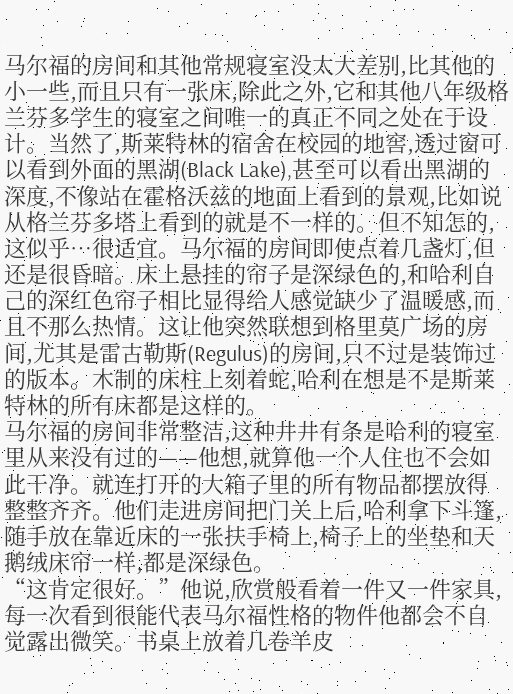马尔福的房间和其他常规寝室没太大差别,比其他的小一些,而且只有一张床,除此之外,它和其他八年级格兰芬多学生的寝室之间唯一的真正不同之处在于设计。当然了,斯莱特林的宿舍在校园的地窖,透过窗可以看到外面的黑湖(Black Lake),甚至可以看出黑湖的深度,不像站在霍格沃兹的地面上看到的景观,比如说从格兰芬多塔上看到的就是不一样的。但不知怎的,这似乎…很适宜。马尔福的房间即使点着几盏灯,但还是很昏暗。床上悬挂的帘子是深绿色的,和哈利自己的深红色帘子相比显得给人感觉缺少了温暖感,而且不那么热情。这让他突然联想到格里莫广场的房间,尤其是雷古勒斯(Regulus)的房间,只不过是装饰过的版本。木制的床柱上刻着蛇,哈利在想是不是斯莱特林的所有床都是这样的。
马尔福的房间非常整洁,这种井井有条是哈利的寝室里从来没有过的——他想,就算他一个人住也不会如此干净。就连打开的大箱子里的所有物品都摆放得整整齐齐。他们走进房间把门关上后,哈利拿下斗篷,随手放在靠近床的一张扶手椅上,椅子上的坐垫和天鹅绒床帘一样,都是深绿色。
“这肯定很好。”他说,欣赏般看着一件又一件家具,每一次看到很能代表马尔福性格的物件他都会不自觉露出微笑。书桌上放着几卷羊皮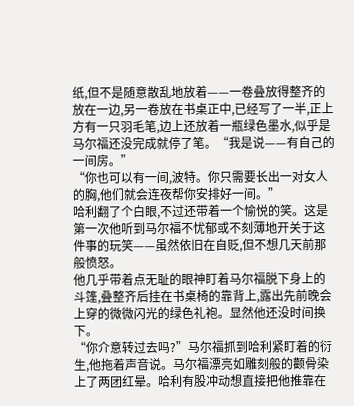纸,但不是随意散乱地放着——一卷叠放得整齐的放在一边,另一卷放在书桌正中,已经写了一半,正上方有一只羽毛笔,边上还放着一瓶绿色墨水,似乎是马尔福还没完成就停了笔。“我是说——有自己的一间房。”
“你也可以有一间,波特。你只需要长出一对女人的胸,他们就会连夜帮你安排好一间。”
哈利翻了个白眼,不过还带着一个愉悦的笑。这是第一次他听到马尔福不忧郁或不刻薄地开关于这件事的玩笑——虽然依旧在自贬,但不想几天前那般愤怒。
他几乎带着点无耻的眼神盯着马尔福脱下身上的斗篷,叠整齐后挂在书桌椅的靠背上,露出先前晚会上穿的微微闪光的绿色礼袍。显然他还没时间换下。
“你介意转过去吗?”马尔福抓到哈利紧盯着的衍生,他拖着声音说。马尔福漂亮如雕刻般的颧骨染上了两团红晕。哈利有股冲动想直接把他推靠在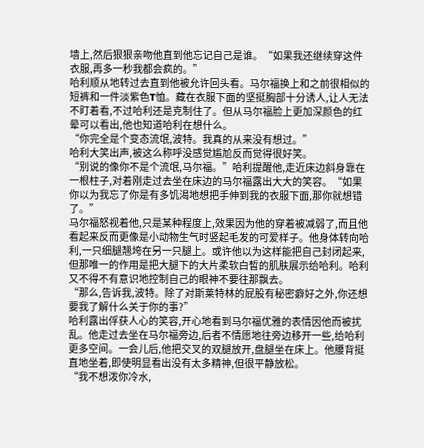墙上,然后狠狠亲吻他直到他忘记自己是谁。“如果我还继续穿这件衣服,再多一秒我都会疯的。”
哈利顺从地转过去直到他被允许回头看。马尔福换上和之前很相似的短裤和一件淡紫色T恤。藏在衣服下面的坚挺胸部十分诱人,让人无法不盯着看,不过哈利还是克制住了。但从马尔福脸上更加深颜色的红晕可以看出,他也知道哈利在想什么。
“你完全是个变态流氓,波特。我真的从来没有想过。”
哈利大笑出声,被这么称呼没感觉尴尬反而觉得很好笑。
“别说的像你不是个流氓,马尔福。”哈利提醒他,走近床边斜身靠在一根柱子,对着刚走过去坐在床边的马尔福露出大大的笑容。“如果你以为我忘了你是有多饥渴地想把手伸到我的衣服下面,那你就想错了。”
马尔福怒视着他,只是某种程度上,效果因为他的穿着被减弱了,而且他看起来反而更像是小动物生气时竖起毛发的可爱样子。他身体转向哈利,一只细腿翘垮在另一只腿上。或许他以为这样能把自己封闭起来,但那唯一的作用是把大腿下的大片柔软白皙的肌肤展示给哈利。哈利又不得不有意识地控制自己的眼神不要往那飘去。
“那么,告诉我,波特。除了对斯莱特林的屁股有秘密癖好之外,你还想要我了解什么关于你的事?”
哈利露出俘获人心的笑容,开心地看到马尔福优雅的表情因他而被扰乱。他走过去坐在马尔福旁边,后者不情愿地往旁边移开一些,给哈利更多空间。一会儿后,他把交叉的双腿放开,盘腿坐在床上。他腰背挺直地坐着,即使明显看出没有太多精神,但很平静放松。
“我不想泼你冷水,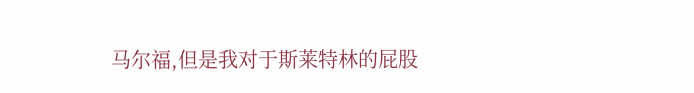马尔福,但是我对于斯莱特林的屁股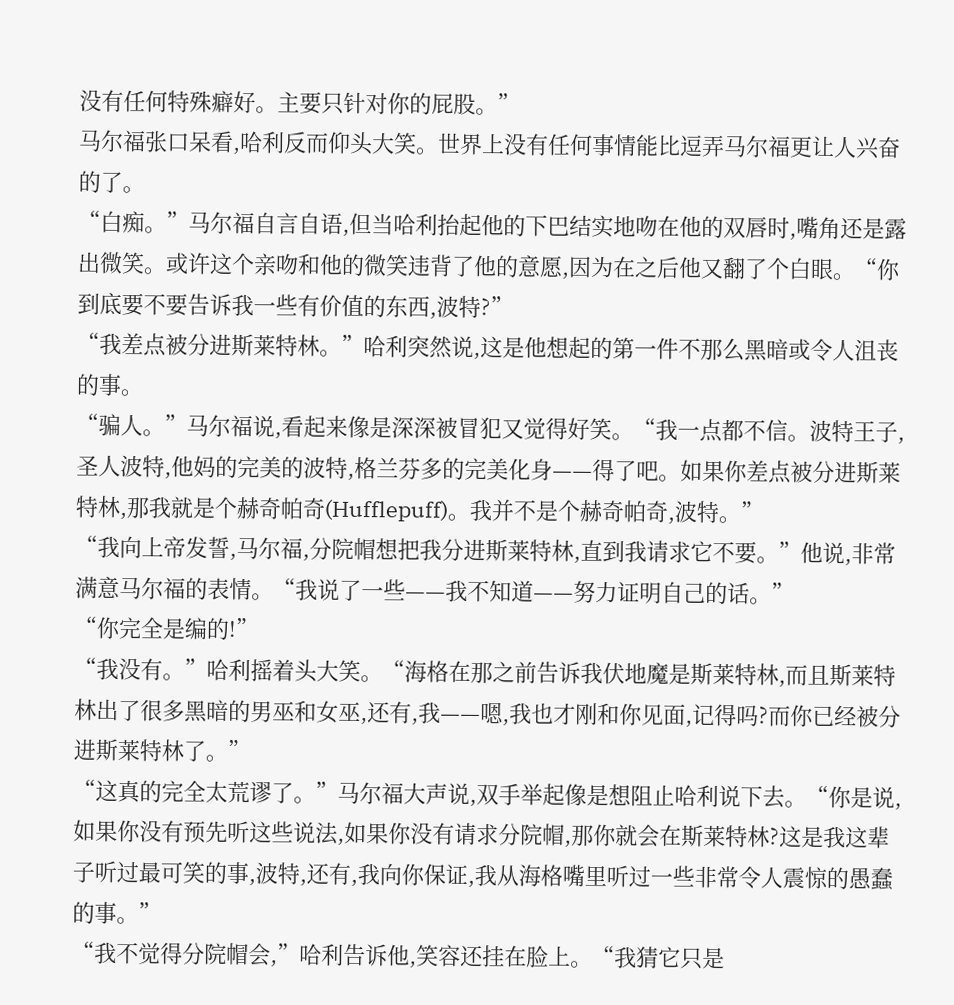没有任何特殊癖好。主要只针对你的屁股。”
马尔福张口呆看,哈利反而仰头大笑。世界上没有任何事情能比逗弄马尔福更让人兴奋的了。
“白痴。”马尔福自言自语,但当哈利抬起他的下巴结实地吻在他的双唇时,嘴角还是露出微笑。或许这个亲吻和他的微笑违背了他的意愿,因为在之后他又翻了个白眼。“你到底要不要告诉我一些有价值的东西,波特?”
“我差点被分进斯莱特林。”哈利突然说,这是他想起的第一件不那么黑暗或令人沮丧的事。
“骗人。”马尔福说,看起来像是深深被冒犯又觉得好笑。“我一点都不信。波特王子,圣人波特,他妈的完美的波特,格兰芬多的完美化身——得了吧。如果你差点被分进斯莱特林,那我就是个赫奇帕奇(Hufflepuff)。我并不是个赫奇帕奇,波特。”
“我向上帝发誓,马尔福,分院帽想把我分进斯莱特林,直到我请求它不要。”他说,非常满意马尔福的表情。“我说了一些——我不知道——努力证明自己的话。”
“你完全是编的!”
“我没有。”哈利摇着头大笑。“海格在那之前告诉我伏地魔是斯莱特林,而且斯莱特林出了很多黑暗的男巫和女巫,还有,我——嗯,我也才刚和你见面,记得吗?而你已经被分进斯莱特林了。”
“这真的完全太荒谬了。”马尔福大声说,双手举起像是想阻止哈利说下去。“你是说,如果你没有预先听这些说法,如果你没有请求分院帽,那你就会在斯莱特林?这是我这辈子听过最可笑的事,波特,还有,我向你保证,我从海格嘴里听过一些非常令人震惊的愚蠢的事。”
“我不觉得分院帽会,”哈利告诉他,笑容还挂在脸上。“我猜它只是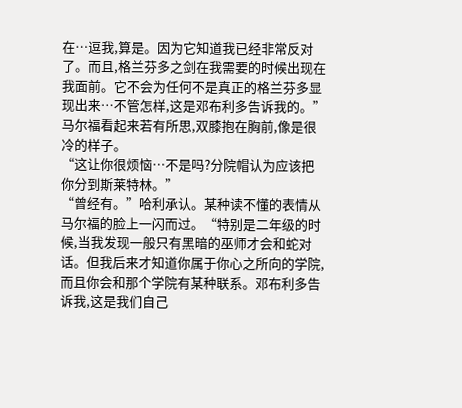在…逗我,算是。因为它知道我已经非常反对了。而且,格兰芬多之剑在我需要的时候出现在我面前。它不会为任何不是真正的格兰芬多显现出来…不管怎样,这是邓布利多告诉我的。”
马尔福看起来若有所思,双膝抱在胸前,像是很冷的样子。
“这让你很烦恼…不是吗?分院帽认为应该把你分到斯莱特林。”
“曾经有。”哈利承认。某种读不懂的表情从马尔福的脸上一闪而过。“特别是二年级的时候,当我发现一般只有黑暗的巫师才会和蛇对话。但我后来才知道你属于你心之所向的学院,而且你会和那个学院有某种联系。邓布利多告诉我,这是我们自己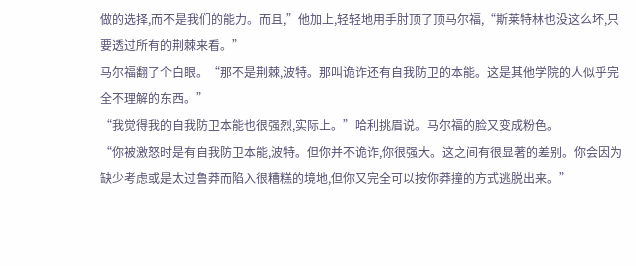做的选择,而不是我们的能力。而且,”他加上,轻轻地用手肘顶了顶马尔福,“斯莱特林也没这么坏,只要透过所有的荆棘来看。”
马尔福翻了个白眼。“那不是荆棘,波特。那叫诡诈还有自我防卫的本能。这是其他学院的人似乎完全不理解的东西。”
“我觉得我的自我防卫本能也很强烈,实际上。”哈利挑眉说。马尔福的脸又变成粉色。
“你被激怒时是有自我防卫本能,波特。但你并不诡诈,你很强大。这之间有很显著的差别。你会因为缺少考虑或是太过鲁莽而陷入很糟糕的境地,但你又完全可以按你莽撞的方式逃脱出来。”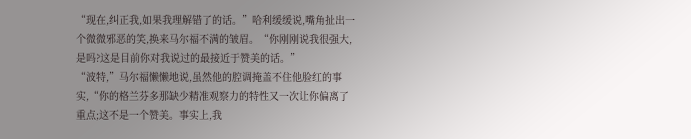“现在,纠正我,如果我理解错了的话。”哈利缓缓说,嘴角扯出一个微微邪恶的笑,换来马尔福不满的皱眉。“你刚刚说我很强大,是吗?这是目前你对我说过的最接近于赞美的话。”
“波特,”马尔福懒懒地说,虽然他的腔调掩盖不住他脸红的事实,“你的格兰芬多那缺少精准观察力的特性又一次让你偏离了重点;这不是一个赞美。事实上,我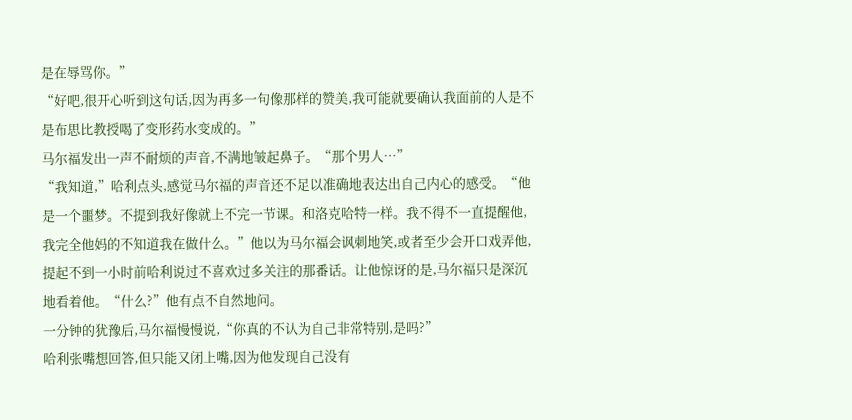是在辱骂你。”
“好吧,很开心听到这句话,因为再多一句像那样的赞美,我可能就要确认我面前的人是不是布思比教授喝了变形药水变成的。”
马尔福发出一声不耐烦的声音,不满地皱起鼻子。“那个男人…”
“我知道,”哈利点头,感觉马尔福的声音还不足以准确地表达出自己内心的感受。“他是一个噩梦。不提到我好像就上不完一节课。和洛克哈特一样。我不得不一直提醒他,我完全他妈的不知道我在做什么。”他以为马尔福会讽刺地笑,或者至少会开口戏弄他,提起不到一小时前哈利说过不喜欢过多关注的那番话。让他惊讶的是,马尔福只是深沉地看着他。“什么?”他有点不自然地问。
一分钟的犹豫后,马尔福慢慢说,“你真的不认为自己非常特别,是吗?”
哈利张嘴想回答,但只能又闭上嘴,因为他发现自己没有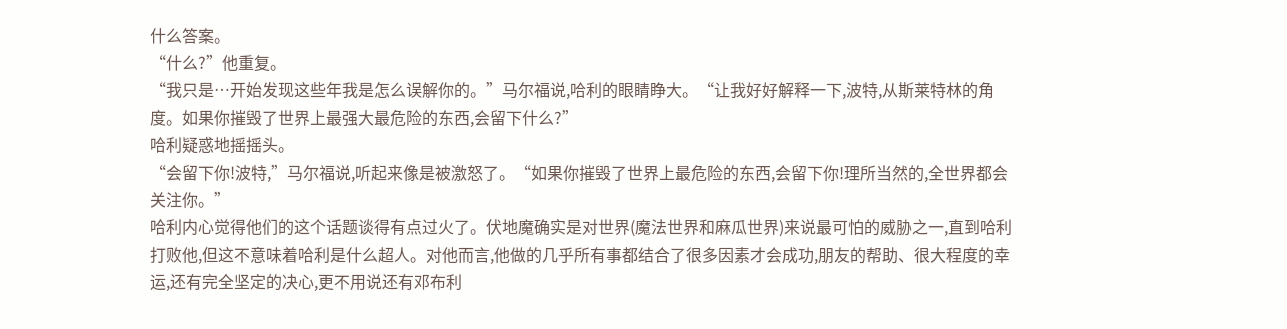什么答案。
“什么?”他重复。
“我只是…开始发现这些年我是怎么误解你的。”马尔福说,哈利的眼睛睁大。“让我好好解释一下,波特,从斯莱特林的角度。如果你摧毁了世界上最强大最危险的东西,会留下什么?”
哈利疑惑地摇摇头。
“会留下你!波特,”马尔福说,听起来像是被激怒了。“如果你摧毁了世界上最危险的东西,会留下你!理所当然的,全世界都会关注你。”
哈利内心觉得他们的这个话题谈得有点过火了。伏地魔确实是对世界(魔法世界和麻瓜世界)来说最可怕的威胁之一,直到哈利打败他,但这不意味着哈利是什么超人。对他而言,他做的几乎所有事都结合了很多因素才会成功,朋友的帮助、很大程度的幸运,还有完全坚定的决心,更不用说还有邓布利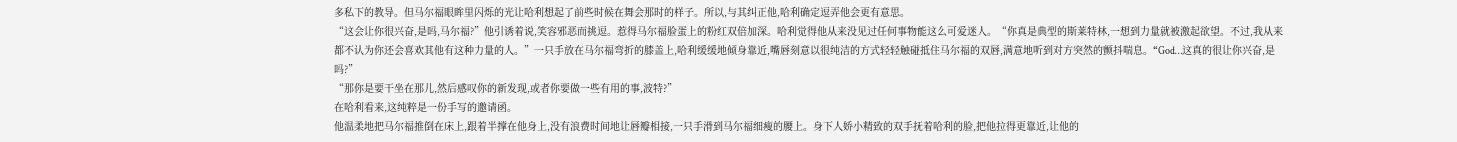多私下的教导。但马尔福眼眸里闪烁的光让哈利想起了前些时候在舞会那时的样子。所以,与其纠正他,哈利确定逗弄他会更有意思。
“这会让你很兴奋,是吗,马尔福?”他引诱着说,笑容邪恶而挑逗。惹得马尔福脸蛋上的粉红双倍加深。哈利觉得他从来没见过任何事物能这么可爱迷人。“你真是典型的斯莱特林,一想到力量就被激起欲望。不过,我从来都不认为你还会喜欢其他有这种力量的人。”一只手放在马尔福弯折的膝盖上,哈利缓缓地倾身靠近,嘴唇刻意以很纯洁的方式轻轻触碰抵住马尔福的双唇,满意地听到对方突然的颤抖喘息。“God…这真的很让你兴奋,是吗?”
“那你是要干坐在那儿,然后感叹你的新发现,或者你要做一些有用的事,波特?”
在哈利看来,这纯粹是一份手写的邀请函。
他温柔地把马尔福推倒在床上,跟着半撑在他身上,没有浪费时间地让唇瓣相接,一只手滑到马尔福细瘦的腰上。身下人娇小精致的双手抚着哈利的脸,把他拉得更靠近,让他的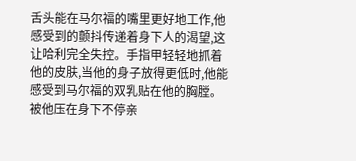舌头能在马尔福的嘴里更好地工作,他感受到的颤抖传递着身下人的渴望,这让哈利完全失控。手指甲轻轻地抓着他的皮肤,当他的身子放得更低时,他能感受到马尔福的双乳贴在他的胸膛。被他压在身下不停亲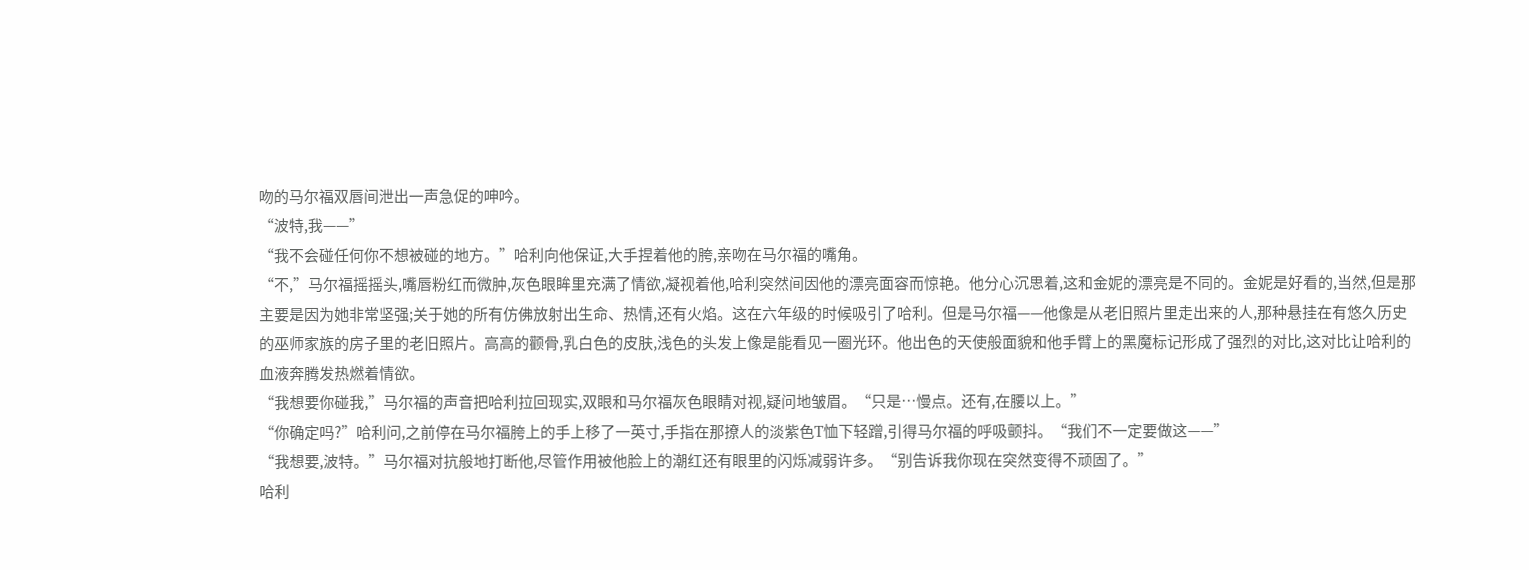吻的马尔福双唇间泄出一声急促的呻吟。
“波特,我——”
“我不会碰任何你不想被碰的地方。”哈利向他保证,大手捏着他的胯,亲吻在马尔福的嘴角。
“不,”马尔福摇摇头,嘴唇粉红而微肿,灰色眼眸里充满了情欲,凝视着他,哈利突然间因他的漂亮面容而惊艳。他分心沉思着,这和金妮的漂亮是不同的。金妮是好看的,当然,但是那主要是因为她非常坚强;关于她的所有仿佛放射出生命、热情,还有火焰。这在六年级的时候吸引了哈利。但是马尔福——他像是从老旧照片里走出来的人,那种悬挂在有悠久历史的巫师家族的房子里的老旧照片。高高的颧骨,乳白色的皮肤,浅色的头发上像是能看见一圈光环。他出色的天使般面貌和他手臂上的黑魔标记形成了强烈的对比,这对比让哈利的血液奔腾发热燃着情欲。
“我想要你碰我,”马尔福的声音把哈利拉回现实,双眼和马尔福灰色眼睛对视,疑问地皱眉。“只是…慢点。还有,在腰以上。”
“你确定吗?”哈利问,之前停在马尔福胯上的手上移了一英寸,手指在那撩人的淡紫色T恤下轻蹭,引得马尔福的呼吸颤抖。“我们不一定要做这——”
“我想要,波特。”马尔福对抗般地打断他,尽管作用被他脸上的潮红还有眼里的闪烁减弱许多。“别告诉我你现在突然变得不顽固了。”
哈利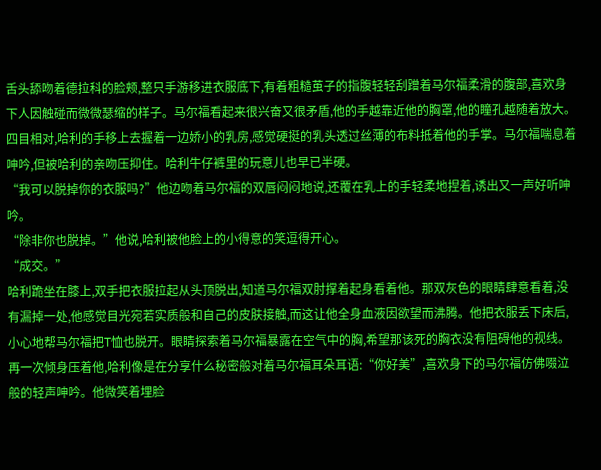舌头舔吻着德拉科的脸颊,整只手游移进衣服底下,有着粗糙茧子的指腹轻轻刮蹭着马尔福柔滑的腹部,喜欢身下人因触碰而微微瑟缩的样子。马尔福看起来很兴奋又很矛盾,他的手越靠近他的胸罩,他的瞳孔越随着放大。四目相对,哈利的手移上去握着一边娇小的乳房,感觉硬挺的乳头透过丝薄的布料抵着他的手掌。马尔福喘息着呻吟,但被哈利的亲吻压抑住。哈利牛仔裤里的玩意儿也早已半硬。
“我可以脱掉你的衣服吗?”他边吻着马尔福的双唇闷闷地说,还覆在乳上的手轻柔地捏着,诱出又一声好听呻吟。
“除非你也脱掉。”他说,哈利被他脸上的小得意的笑逗得开心。
“成交。”
哈利跪坐在膝上,双手把衣服拉起从头顶脱出,知道马尔福双肘撑着起身看着他。那双灰色的眼睛肆意看着,没有漏掉一处,他感觉目光宛若实质般和自己的皮肤接触,而这让他全身血液因欲望而沸腾。他把衣服丢下床后,小心地帮马尔福把T恤也脱开。眼睛探索着马尔福暴露在空气中的胸,希望那该死的胸衣没有阻碍他的视线。
再一次倾身压着他,哈利像是在分享什么秘密般对着马尔福耳朵耳语:“你好美”,喜欢身下的马尔福仿佛啜泣般的轻声呻吟。他微笑着埋脸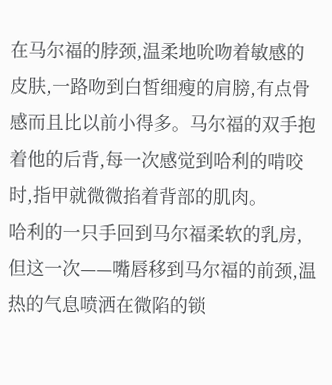在马尔福的脖颈,温柔地吮吻着敏感的皮肤,一路吻到白皙细瘦的肩膀,有点骨感而且比以前小得多。马尔福的双手抱着他的后背,每一次感觉到哈利的啃咬时,指甲就微微掐着背部的肌肉。
哈利的一只手回到马尔福柔软的乳房,但这一次——嘴唇移到马尔福的前颈,温热的气息喷洒在微陷的锁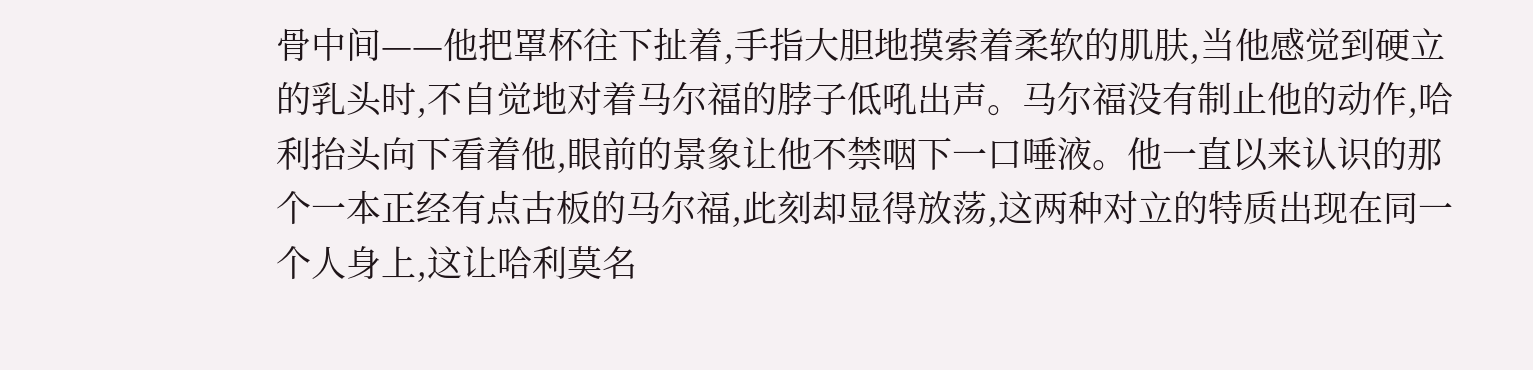骨中间——他把罩杯往下扯着,手指大胆地摸索着柔软的肌肤,当他感觉到硬立的乳头时,不自觉地对着马尔福的脖子低吼出声。马尔福没有制止他的动作,哈利抬头向下看着他,眼前的景象让他不禁咽下一口唾液。他一直以来认识的那个一本正经有点古板的马尔福,此刻却显得放荡,这两种对立的特质出现在同一个人身上,这让哈利莫名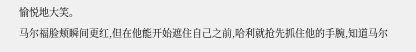愉悦地大笑。
马尔福脸颊瞬间更红,但在他能开始遮住自己之前,哈利就抢先抓住他的手腕,知道马尔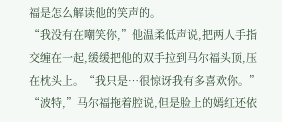福是怎么解读他的笑声的。
“我没有在嘲笑你,”他温柔低声说,把两人手指交缠在一起,缓缓把他的双手拉到马尔福头顶,压在枕头上。“我只是…很惊讶我有多喜欢你。”
“波特,”马尔福拖着腔说,但是脸上的嫣红还依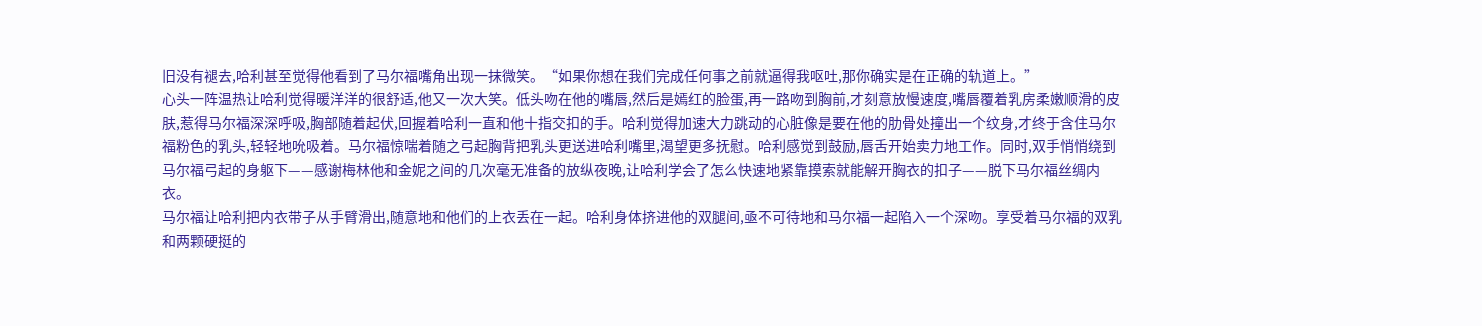旧没有褪去,哈利甚至觉得他看到了马尔福嘴角出现一抹微笑。“如果你想在我们完成任何事之前就逼得我呕吐,那你确实是在正确的轨道上。”
心头一阵温热让哈利觉得暖洋洋的很舒适,他又一次大笑。低头吻在他的嘴唇,然后是嫣红的脸蛋,再一路吻到胸前,才刻意放慢速度,嘴唇覆着乳房柔嫩顺滑的皮肤,惹得马尔福深深呼吸,胸部随着起伏,回握着哈利一直和他十指交扣的手。哈利觉得加速大力跳动的心脏像是要在他的肋骨处撞出一个纹身,才终于含住马尔福粉色的乳头,轻轻地吮吸着。马尔福惊喘着随之弓起胸背把乳头更送进哈利嘴里,渴望更多抚慰。哈利感觉到鼓励,唇舌开始卖力地工作。同时,双手悄悄绕到马尔福弓起的身躯下——感谢梅林他和金妮之间的几次毫无准备的放纵夜晚,让哈利学会了怎么快速地紧靠摸索就能解开胸衣的扣子——脱下马尔福丝绸内衣。
马尔福让哈利把内衣带子从手臂滑出,随意地和他们的上衣丢在一起。哈利身体挤进他的双腿间,亟不可待地和马尔福一起陷入一个深吻。享受着马尔福的双乳和两颗硬挺的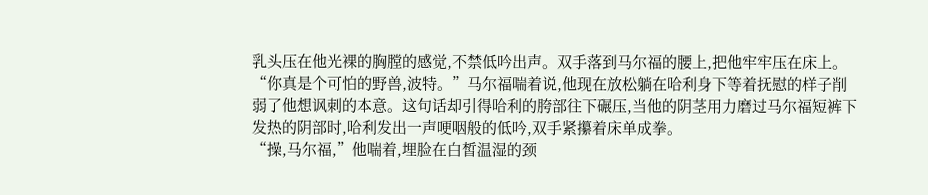乳头压在他光裸的胸膛的感觉,不禁低吟出声。双手落到马尔福的腰上,把他牢牢压在床上。
“你真是个可怕的野兽,波特。”马尔福喘着说,他现在放松躺在哈利身下等着抚慰的样子削弱了他想讽刺的本意。这句话却引得哈利的胯部往下碾压,当他的阴茎用力磨过马尔福短裤下发热的阴部时,哈利发出一声哽咽般的低吟,双手紧攥着床单成拳。
“操,马尔福,”他喘着,埋脸在白皙温湿的颈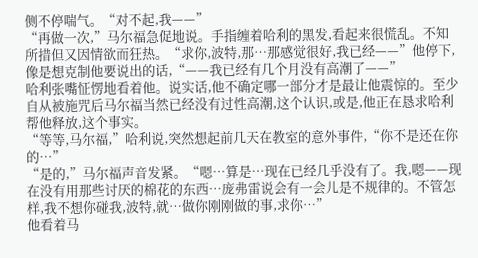侧不停喘气。“对不起,我——”
“再做一次,”马尔福急促地说。手指缠着哈利的黑发,看起来很慌乱。不知所措但又因情欲而狂热。“求你,波特,那…那感觉很好,我已经——”他停下,像是想克制他要说出的话,“——我已经有几个月没有高潮了——”
哈利张嘴怔愣地看着他。说实话,他不确定哪一部分才是最让他震惊的。至少自从被施咒后马尔福当然已经没有过性高潮,这个认识,或是,他正在恳求哈利帮他释放,这个事实。
“等等,马尔福,”哈利说,突然想起前几天在教室的意外事件,“你不是还在你的…”
“是的,”马尔福声音发紧。“嗯…算是…现在已经几乎没有了。我,嗯——现在没有用那些讨厌的棉花的东西…庞弗雷说会有一会儿是不规律的。不管怎样,我不想你碰我,波特,就…做你刚刚做的事,求你…”
他看着马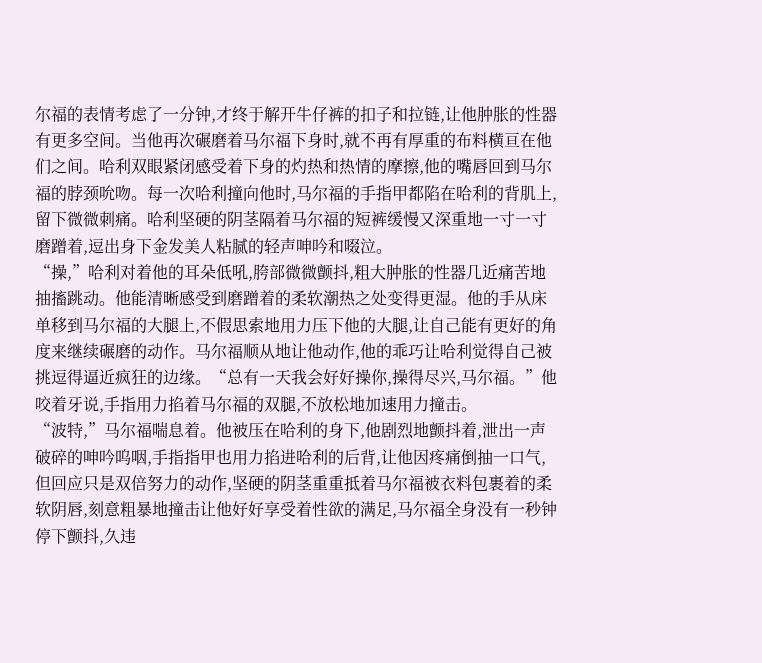尔福的表情考虑了一分钟,才终于解开牛仔裤的扣子和拉链,让他肿胀的性器有更多空间。当他再次碾磨着马尔福下身时,就不再有厚重的布料横亘在他们之间。哈利双眼紧闭感受着下身的灼热和热情的摩擦,他的嘴唇回到马尔福的脖颈吮吻。每一次哈利撞向他时,马尔福的手指甲都陷在哈利的背肌上,留下微微刺痛。哈利坚硬的阴茎隔着马尔福的短裤缓慢又深重地一寸一寸磨蹭着,逗出身下金发美人粘腻的轻声呻吟和啜泣。
“操,”哈利对着他的耳朵低吼,胯部微微颤抖,粗大肿胀的性器几近痛苦地抽搐跳动。他能清晰感受到磨蹭着的柔软潮热之处变得更湿。他的手从床单移到马尔福的大腿上,不假思索地用力压下他的大腿,让自己能有更好的角度来继续碾磨的动作。马尔福顺从地让他动作,他的乖巧让哈利觉得自己被挑逗得逼近疯狂的边缘。“总有一天我会好好操你,操得尽兴,马尔福。”他咬着牙说,手指用力掐着马尔福的双腿,不放松地加速用力撞击。
“波特,”马尔福喘息着。他被压在哈利的身下,他剧烈地颤抖着,泄出一声破碎的呻吟呜咽,手指指甲也用力掐进哈利的后背,让他因疼痛倒抽一口气,但回应只是双倍努力的动作,坚硬的阴茎重重抵着马尔福被衣料包裹着的柔软阴唇,刻意粗暴地撞击让他好好享受着性欲的满足,马尔福全身没有一秒钟停下颤抖,久违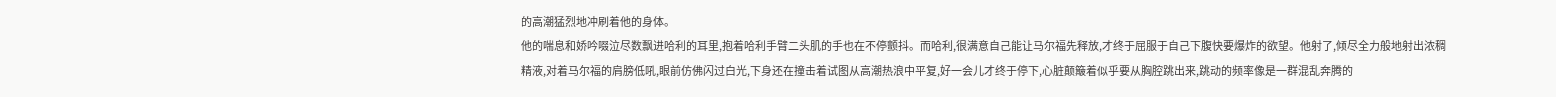的高潮猛烈地冲刷着他的身体。
他的喘息和娇吟啜泣尽数飘进哈利的耳里,抱着哈利手臂二头肌的手也在不停颤抖。而哈利,很满意自己能让马尔福先释放,才终于屈服于自己下腹快要爆炸的欲望。他射了,倾尽全力般地射出浓稠精液,对着马尔福的肩膀低吼,眼前仿佛闪过白光,下身还在撞击着试图从高潮热浪中平复,好一会儿才终于停下,心脏颠簸着似乎要从胸腔跳出来,跳动的频率像是一群混乱奔腾的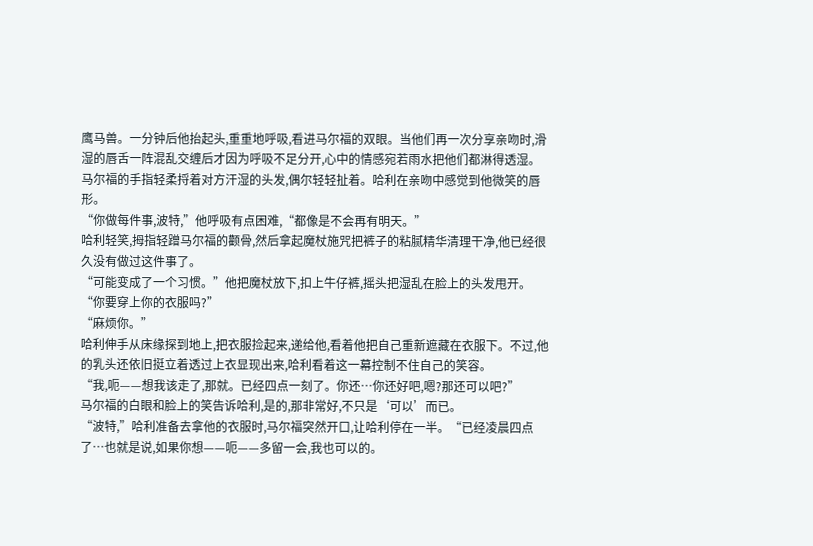鹰马兽。一分钟后他抬起头,重重地呼吸,看进马尔福的双眼。当他们再一次分享亲吻时,滑湿的唇舌一阵混乱交缠后才因为呼吸不足分开,心中的情感宛若雨水把他们都淋得透湿。
马尔福的手指轻柔捋着对方汗湿的头发,偶尔轻轻扯着。哈利在亲吻中感觉到他微笑的唇形。
“你做每件事,波特,”他呼吸有点困难,“都像是不会再有明天。”
哈利轻笑,拇指轻蹭马尔福的颧骨,然后拿起魔杖施咒把裤子的粘腻精华清理干净,他已经很久没有做过这件事了。
“可能变成了一个习惯。”他把魔杖放下,扣上牛仔裤,摇头把湿乱在脸上的头发甩开。“你要穿上你的衣服吗?”
“麻烦你。”
哈利伸手从床缘探到地上,把衣服捡起来,递给他,看着他把自己重新遮藏在衣服下。不过,他的乳头还依旧挺立着透过上衣显现出来,哈利看着这一幕控制不住自己的笑容。
“我,呃——想我该走了,那就。已经四点一刻了。你还…你还好吧,嗯?那还可以吧?”
马尔福的白眼和脸上的笑告诉哈利,是的,那非常好,不只是‘可以’而已。
“波特,”哈利准备去拿他的衣服时,马尔福突然开口,让哈利停在一半。“已经凌晨四点了…也就是说,如果你想——呃——多留一会,我也可以的。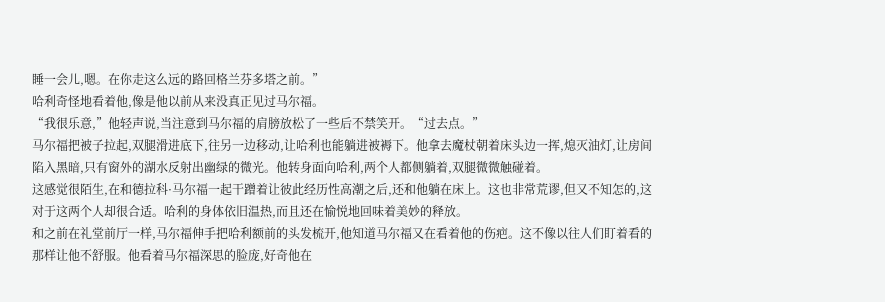睡一会儿,嗯。在你走这么远的路回格兰芬多塔之前。”
哈利奇怪地看着他,像是他以前从来没真正见过马尔福。
“我很乐意,”他轻声说,当注意到马尔福的肩膀放松了一些后不禁笑开。“过去点。”
马尔福把被子拉起,双腿滑进底下,往另一边移动,让哈利也能躺进被褥下。他拿去魔杖朝着床头边一挥,熄灭油灯,让房间陷入黑暗,只有窗外的湖水反射出幽绿的微光。他转身面向哈利,两个人都侧躺着,双腿微微触碰着。
这感觉很陌生,在和德拉科·马尔福一起干蹭着让彼此经历性高潮之后,还和他躺在床上。这也非常荒谬,但又不知怎的,这对于这两个人却很合适。哈利的身体依旧温热,而且还在愉悦地回味着美妙的释放。
和之前在礼堂前厅一样,马尔福伸手把哈利额前的头发梳开,他知道马尔福又在看着他的伤疤。这不像以往人们盯着看的那样让他不舒服。他看着马尔福深思的脸庞,好奇他在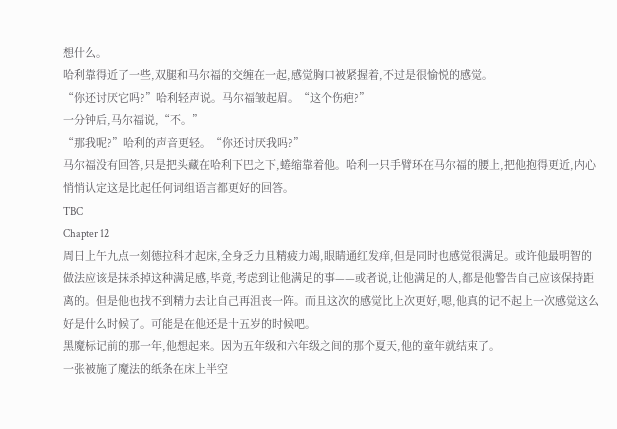想什么。
哈利靠得近了一些,双腿和马尔福的交缠在一起,感觉胸口被紧握着,不过是很愉悦的感觉。
“你还讨厌它吗?”哈利轻声说。马尔福皱起眉。“这个伤疤?”
一分钟后,马尔福说,“不。”
“那我呢?”哈利的声音更轻。“你还讨厌我吗?”
马尔福没有回答,只是把头藏在哈利下巴之下,蜷缩靠着他。哈利一只手臂环在马尔福的腰上,把他抱得更近,内心悄悄认定这是比起任何词组语言都更好的回答。
TBC
Chapter 12
周日上午九点一刻德拉科才起床,全身乏力且精疲力竭,眼睛通红发痒,但是同时也感觉很满足。或许他最明智的做法应该是抹杀掉这种满足感,毕竟,考虑到让他满足的事——或者说,让他满足的人,都是他警告自己应该保持距离的。但是他也找不到精力去让自己再沮丧一阵。而且这次的感觉比上次更好,嗯,他真的记不起上一次感觉这么好是什么时候了。可能是在他还是十五岁的时候吧。
黑魔标记前的那一年,他想起来。因为五年级和六年级之间的那个夏天,他的童年就结束了。
一张被施了魔法的纸条在床上半空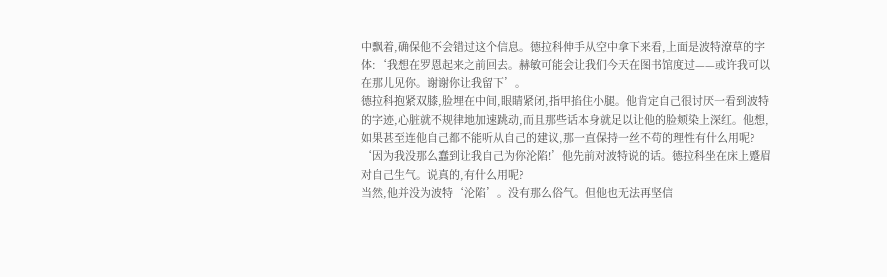中飘着,确保他不会错过这个信息。德拉科伸手从空中拿下来看,上面是波特潦草的字体:‘我想在罗恩起来之前回去。赫敏可能会让我们今天在图书馆度过——或许我可以在那儿见你。谢谢你让我留下’。
德拉科抱紧双膝,脸埋在中间,眼睛紧闭,指甲掐住小腿。他肯定自己很讨厌一看到波特的字迹,心脏就不规律地加速跳动,而且那些话本身就足以让他的脸颊染上深红。他想,如果甚至连他自己都不能听从自己的建议,那一直保持一丝不苟的理性有什么用呢?
‘因为我没那么蠢到让我自己为你沦陷!’他先前对波特说的话。德拉科坐在床上蹙眉对自己生气。说真的,有什么用呢?
当然,他并没为波特‘沦陷’。没有那么俗气。但他也无法再坚信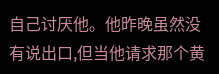自己讨厌他。他昨晚虽然没有说出口,但当他请求那个黄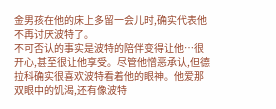金男孩在他的床上多留一会儿时,确实代表他不再讨厌波特了。
不可否认的事实是波特的陪伴变得让他…很开心,甚至很让他享受。尽管他憎恶承认,但德拉科确实很喜欢波特看着他的眼神。他爱那双眼中的饥渴,还有像波特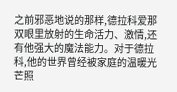之前邪恶地说的那样,德拉科爱那双眼里放射的生命活力、激情,还有他强大的魔法能力。对于德拉科,他的世界曾经被家庭的温暖光芒照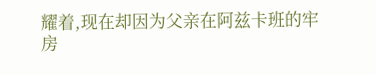耀着,现在却因为父亲在阿兹卡班的牢房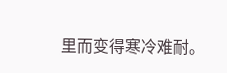里而变得寒冷难耐。